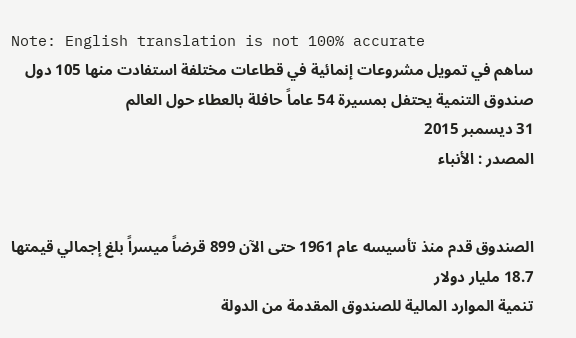Note: English translation is not 100% accurate
ساهم في تمويل مشروعات إنمائية في قطاعات مختلفة استفادت منها 105 دول
صندوق التنمية يحتفل بمسيرة 54 عاماً حافلة بالعطاء حول العالم
31 ديسمبر 2015
المصدر : الأنباء


الصندوق قدم منذ تأسيسه عام 1961 حتى الآن 899 قرضاً ميسراً بلغ إجمالي قيمتها 18.7 مليار دولار
تنمية الموارد المالية للصندوق المقدمة من الدولة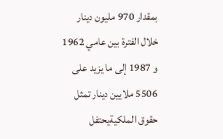بمقدار 970 مليون دينار خلال الفترة بين عامي 1962 و 1987 إلى ما يزيد على 5506 ملايين دينار تمثل حقوق الملكيةيحتفل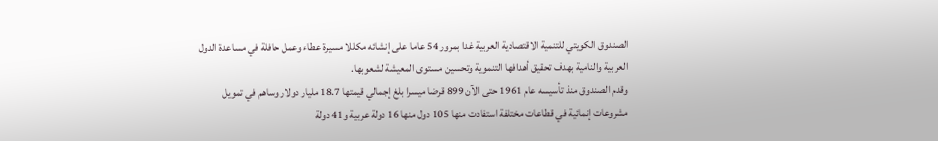الصندوق الكويتي للتنمية الاقتصادية العربية غدا بمرور 54 عاما على إنشائه مكللا مسيرة عطاء وعمل حافلة في مساعدة الدول العربية والنامية بهدف تحقيق أهدافها التنموية وتحسين مستوى المعيشة لشعوبها.
وقدم الصندوق منذ تأسيسه عام 1961 حتى الآن 899 قرضا ميسرا بلغ إجمالي قيمتها 18.7 مليار دولار وساهم في تمويل مشروعات إنمائية في قطاعات مختلفة استفادت منها 105 دول منها 16 دولة عربية و41 دولة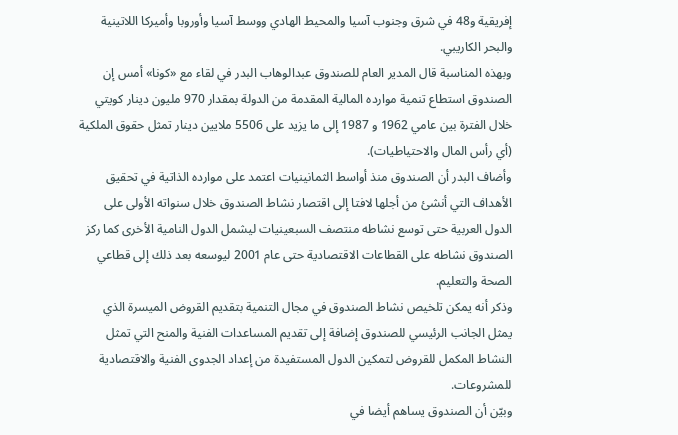إفريقية و48 في شرق وجنوب آسيا والمحيط الهادي ووسط آسيا وأوروبا وأميركا اللاتينية والبحر الكاريبي.
وبهذه المناسبة قال المدير العام للصندوق عبدالوهاب البدر في لقاء مع «كونا» أمس إن الصندوق استطاع تنمية موارده المالية المقدمة من الدولة بمقدار 970 مليون دينار كويتي خلال الفترة بين عامي 1962 و 1987 إلى ما يزيد على 5506 ملايين دينار تمثل حقوق الملكية (أي رأس المال والاحتياطيات).
وأضاف البدر أن الصندوق منذ أواسط الثمانينيات اعتمد على موارده الذاتية في تحقيق الأهداف التي أنشئ من أجلها لافتا إلى اقتصار نشاط الصندوق خلال سنواته الأولى على الدول العربية حتى توسع نشاطه منتصف السبعينيات ليشمل الدول النامية الأخرى كما ركز الصندوق نشاطه على القطاعات الاقتصادية حتى عام 2001 ليوسعه بعد ذلك إلى قطاعي الصحة والتعليم.
وذكر أنه يمكن تلخيص نشاط الصندوق في مجال التنمية بتقديم القروض الميسرة الذي يمثل الجانب الرئيسي للصندوق إضافة إلى تقديم المساعدات الفنية والمنح التي تمثل النشاط المكمل للقروض لتمكين الدول المستفيدة من إعداد الجدوى الفنية والاقتصادية للمشروعات.
وبيّن أن الصندوق يساهم أيضا في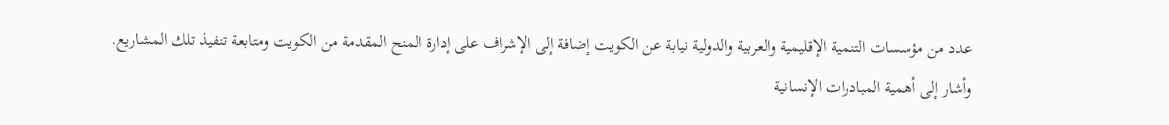عدد من مؤسسات التنمية الإقليمية والعربية والدولية نيابة عن الكويت إضافة إلى الإشراف على إدارة المنح المقدمة من الكويت ومتابعة تنفيذ تلك المشاريع.
وأشار إلى أهمية المبادرات الإنسانية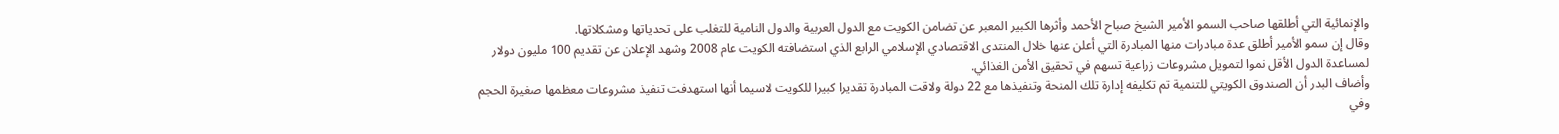والإنمائية التي أطلقها صاحب السمو الأمير الشيخ صباح الأحمد وأثرها الكبير المعبر عن تضامن الكويت مع الدول العربية والدول النامية للتغلب على تحدياتها ومشكلاتها.
وقال إن سمو الأمير أطلق عدة مبادرات منها المبادرة التي أعلن عنها خلال المنتدى الاقتصادي الإسلامي الرابع الذي استضافته الكويت عام 2008 وشهد الإعلان عن تقديم 100 مليون دولار لمساعدة الدول الأقل نموا لتمويل مشروعات زراعية تسهم في تحقيق الأمن الغذائي.
وأضاف البدر أن الصندوق الكويتي للتنمية تم تكليفه إدارة تلك المنحة وتنفيذها مع 22 دولة ولاقت المبادرة تقديرا كبيرا للكويت لاسيما أنها استهدفت تنفيذ مشروعات معظمها صغيرة الحجم وفي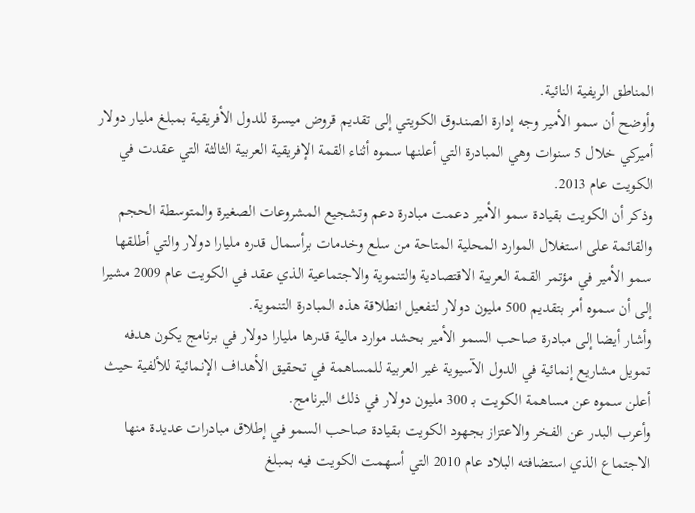المناطق الريفية النائية.
وأوضح أن سمو الأمير وجه إدارة الصندوق الكويتي إلى تقديم قروض ميسرة للدول الأفريقية بمبلغ مليار دولار أميركي خلال 5 سنوات وهي المبادرة التي أعلنها سموه أثناء القمة الإفريقية العربية الثالثة التي عقدت في الكويت عام 2013.
وذكر أن الكويت بقيادة سمو الأمير دعمت مبادرة دعم وتشجيع المشروعات الصغيرة والمتوسطة الحجم والقائمة على استغلال الموارد المحلية المتاحة من سلع وخدمات برأسمال قدره مليارا دولار والتي أطلقها سمو الأمير في مؤتمر القمة العربية الاقتصادية والتنموية والاجتماعية الذي عقد في الكويت عام 2009 مشيرا إلى أن سموه أمر بتقديم 500 مليون دولار لتفعيل انطلاقة هذه المبادرة التنموية.
وأشار أيضا إلى مبادرة صاحب السمو الأمير بحشد موارد مالية قدرها مليارا دولار في برنامج يكون هدفه تمويل مشاريع إنمائية في الدول الآسيوية غير العربية للمساهمة في تحقيق الأهداف الإنمائية للألفية حيث أعلن سموه عن مساهمة الكويت بـ 300 مليون دولار في ذلك البرنامج.
وأعرب البدر عن الفخر والاعتزاز بجهود الكويت بقيادة صاحب السمو في إطلاق مبادرات عديدة منها الاجتماع الذي استضافته البلاد عام 2010 التي أسهمت الكويت فيه بمبلغ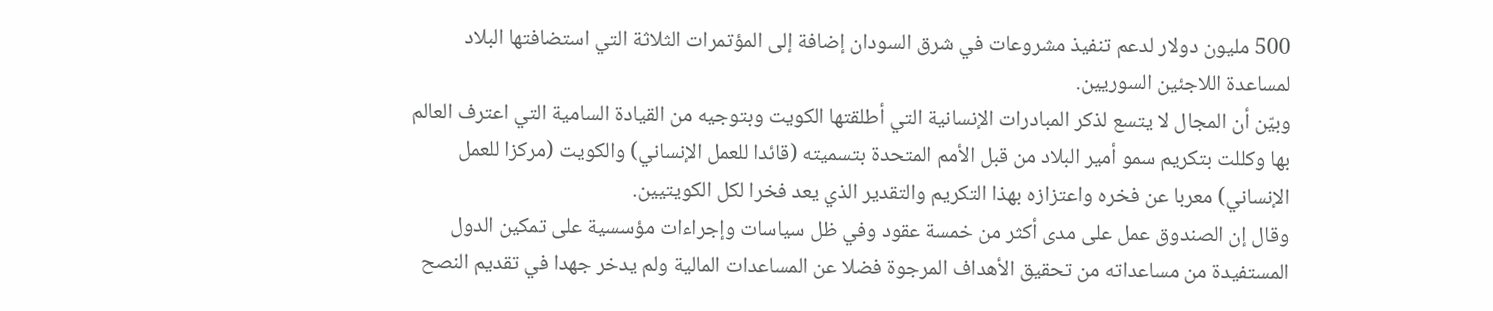500 مليون دولار لدعم تنفيذ مشروعات في شرق السودان إضافة إلى المؤتمرات الثلاثة التي استضافتها البلاد لمساعدة اللاجئين السوريين.
وبيّن أن المجال لا يتسع لذكر المبادرات الإنسانية التي أطلقتها الكويت وبتوجيه من القيادة السامية التي اعترف العالم بها وكللت بتكريم سمو أمير البلاد من قبل الأمم المتحدة بتسميته (قائدا للعمل الإنساني) والكويت (مركزا للعمل الإنساني) معربا عن فخره واعتزازه بهذا التكريم والتقدير الذي يعد فخرا لكل الكويتيين.
وقال إن الصندوق عمل على مدى أكثر من خمسة عقود وفي ظل سياسات وإجراءات مؤسسية على تمكين الدول المستفيدة من مساعداته من تحقيق الأهداف المرجوة فضلا عن المساعدات المالية ولم يدخر جهدا في تقديم النصح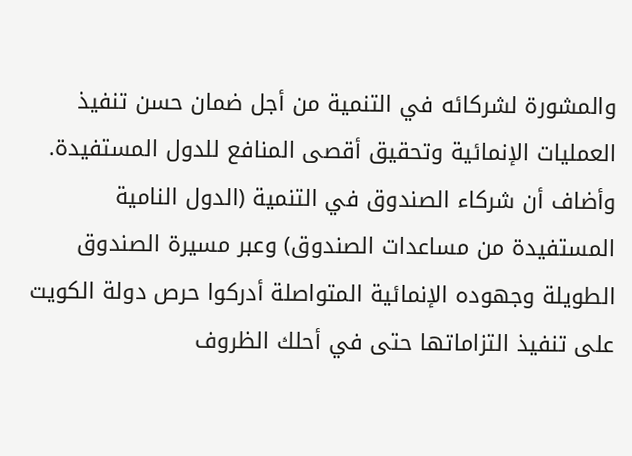والمشورة لشركائه في التنمية من أجل ضمان حسن تنفيذ العمليات الإنمائية وتحقيق أقصى المنافع للدول المستفيدة.
وأضاف أن شركاء الصندوق في التنمية (الدول النامية المستفيدة من مساعدات الصندوق) وعبر مسيرة الصندوق الطويلة وجهوده الإنمائية المتواصلة أدركوا حرص دولة الكويت على تنفيذ التزاماتها حتى في أحلك الظروف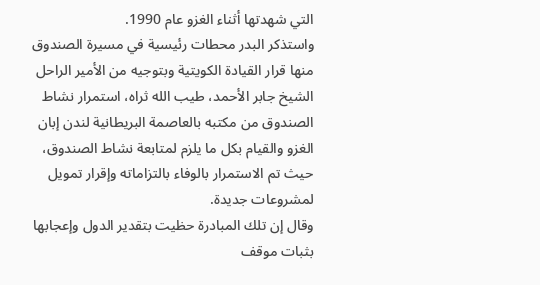التي شهدتها أثناء الغزو عام 1990.
واستذكر البدر محطات رئيسية في مسيرة الصندوق منها قرار القيادة الكويتية وبتوجيه من الأمير الراحل الشيخ جابر الأحمد، طيب الله ثراه، استمرار نشاط الصندوق من مكتبه بالعاصمة البريطانية لندن إبان الغزو والقيام بكل ما يلزم لمتابعة نشاط الصندوق، حيث تم الاستمرار بالوفاء بالتزاماته وإقرار تمويل لمشروعات جديدة.
وقال إن تلك المبادرة حظيت بتقدير الدول وإعجابها بثبات موقف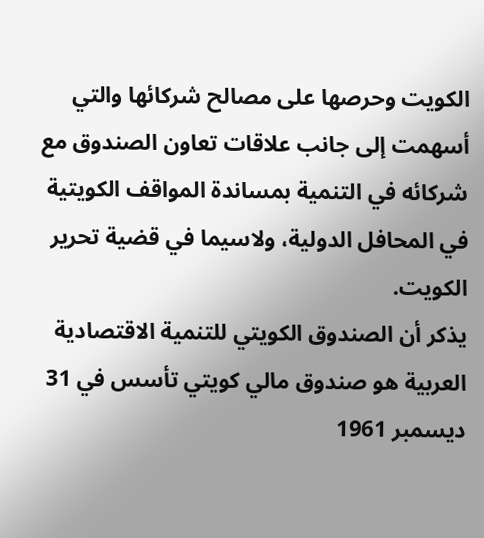الكويت وحرصها على مصالح شركائها والتي أسهمت إلى جانب علاقات تعاون الصندوق مع شركائه في التنمية بمساندة المواقف الكويتية في المحافل الدولية، ولاسيما في قضية تحرير الكويت.
يذكر أن الصندوق الكويتي للتنمية الاقتصادية العربية هو صندوق مالي كويتي تأسس في 31 ديسمبر 1961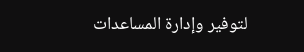لتوفير وإدارة المساعدات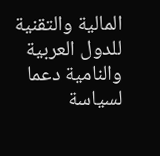المالية والتقنية للدول العربية والنامية دعما لسياسة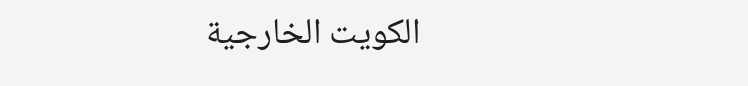الكويت الخارجية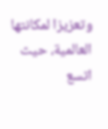وتعزيزا لمكانتها العالمية، حيث اتسع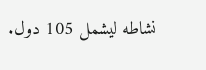نشاطه ليشمل 105 دول.